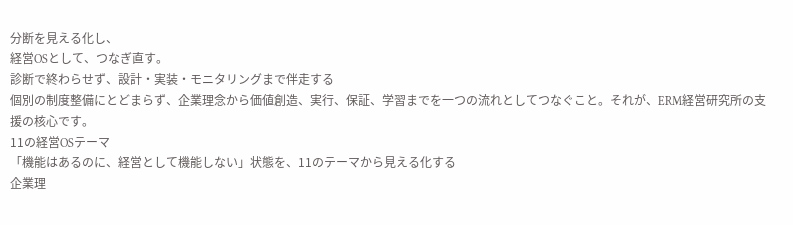分断を見える化し、
経営OSとして、つなぎ直す。
診断で終わらせず、設計・実装・モニタリングまで伴走する
個別の制度整備にとどまらず、企業理念から価値創造、実行、保証、学習までを一つの流れとしてつなぐこと。それが、ERM経営研究所の支援の核心です。
11の経営OSテーマ
「機能はあるのに、経営として機能しない」状態を、11のテーマから見える化する
企業理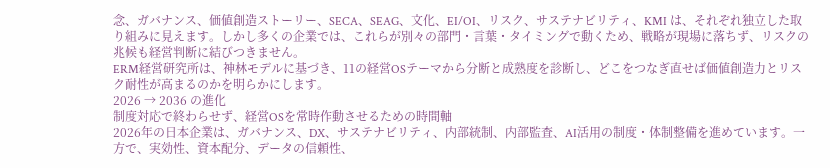念、ガバナンス、価値創造ストーリー、SECA、SEAG、文化、EI/OI、リスク、サステナビリティ、KMI は、それぞれ独立した取り組みに見えます。しかし多くの企業では、これらが別々の部門・言葉・タイミングで動くため、戦略が現場に落ちず、リスクの兆候も経営判断に結びつきません。
ERM経営研究所は、神林モデルに基づき、11の経営OSテーマから分断と成熟度を診断し、どこをつなぎ直せば価値創造力とリスク耐性が高まるのかを明らかにします。
2026 → 2036 の進化
制度対応で終わらせず、経営OSを常時作動させるための時間軸
2026年の日本企業は、ガバナンス、DX、サステナビリティ、内部統制、内部監査、AI活用の制度・体制整備を進めています。一方で、実効性、資本配分、データの信頼性、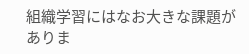組織学習にはなお大きな課題がありま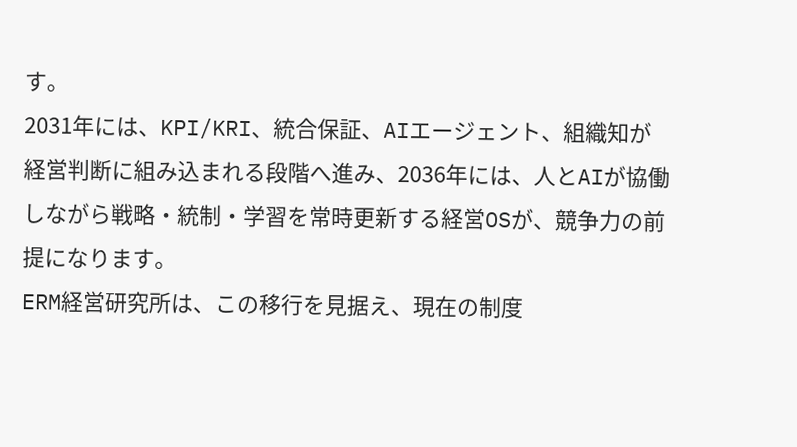す。
2031年には、KPI/KRI、統合保証、AIエージェント、組織知が経営判断に組み込まれる段階へ進み、2036年には、人とAIが協働しながら戦略・統制・学習を常時更新する経営OSが、競争力の前提になります。
ERM経営研究所は、この移行を見据え、現在の制度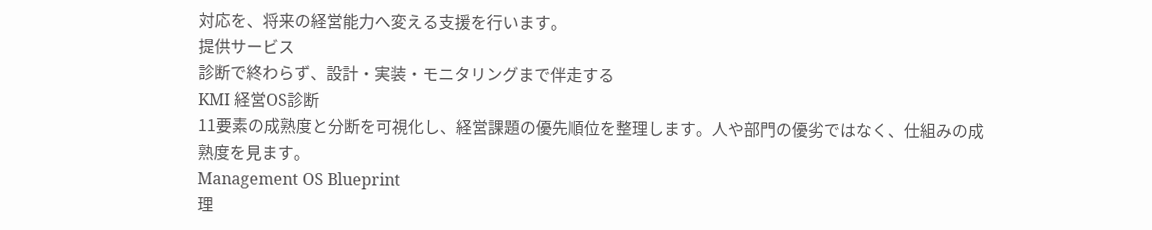対応を、将来の経営能力へ変える支援を行います。
提供サービス
診断で終わらず、設計・実装・モニタリングまで伴走する
KMI 経営OS診断
11要素の成熟度と分断を可視化し、経営課題の優先順位を整理します。人や部門の優劣ではなく、仕組みの成熟度を見ます。
Management OS Blueprint
理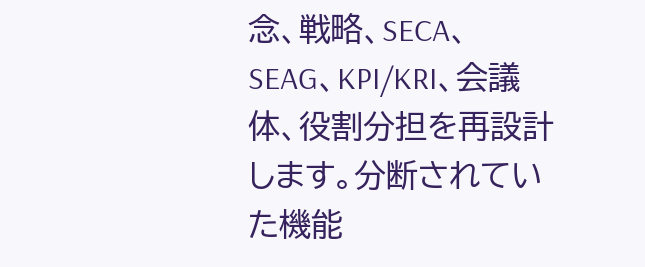念、戦略、SECA、SEAG、KPI/KRI、会議体、役割分担を再設計します。分断されていた機能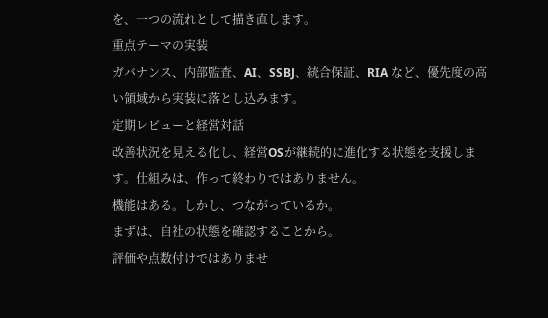を、一つの流れとして描き直します。
重点テーマの実装
ガバナンス、内部監査、AI、SSBJ、統合保証、RIA など、優先度の高い領域から実装に落とし込みます。
定期レビューと経営対話
改善状況を見える化し、経営OSが継続的に進化する状態を支援します。仕組みは、作って終わりではありません。
機能はある。しかし、つながっているか。
まずは、自社の状態を確認することから。
評価や点数付けではありませ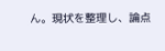ん。現状を整理し、論点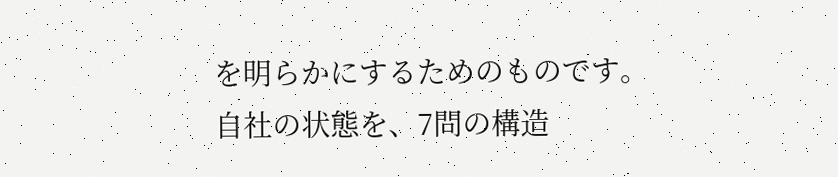を明らかにするためのものです。
自社の状態を、7問の構造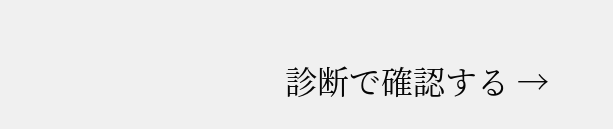診断で確認する →